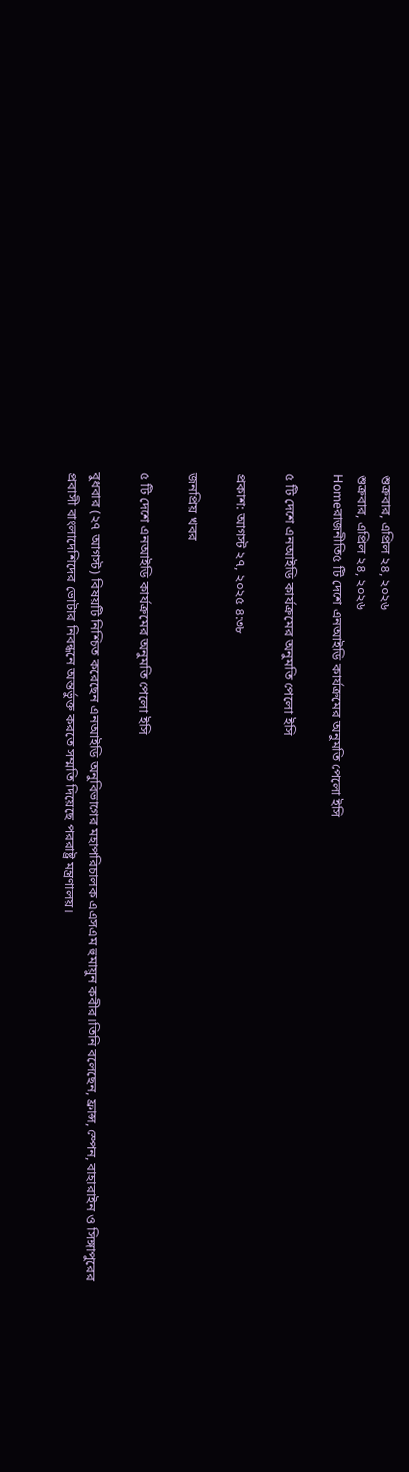শুক্রবার, এপ্রিল ২৪, ২০২৬
শুক্রবার, এপ্রিল ২৪, ২০২৬
Homeরাজনীতি৫ টি দেশে এনআইডি কার্যক্রমের অনুমতি পেলো ইসি

৫ টি দেশে এনআইডি কার্যক্রমের অনুমতি পেলো ইসি

প্রকাশ: আগস্ট ২৭, ২০২৫ ৪:৩৮

জনপ্রিয় খবর

৫ টি দেশে এনআইডি কার্যক্রমের অনুমতি পেলো ইসি

বুধবার (২৭ আগস্ট) বিষয়টি নিশ্চিত করেছেন এনআইডি অনুবিভাগের মহাপরিচালক এএসএম হুমায়ুন কবীর।তিনি বলেছেন, ফ্রান্স, স্পেন, বাহারাইন ও সিঙ্গাপুরের প্রবাসী বাংলাদেশিদের ভোটার নিবন্ধনে অন্তর্ভুক্ত করতে সম্মতি দিয়েছে পররাষ্ট্র মন্ত্রণালয়।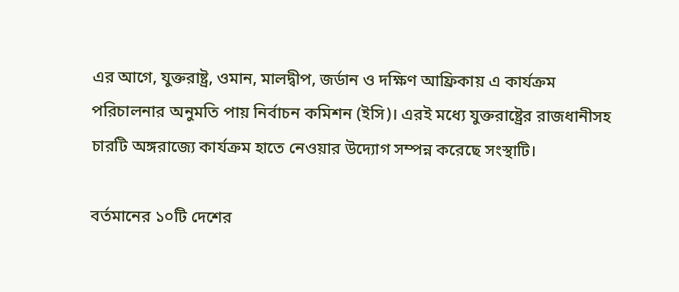এর আগে, যুক্তরাষ্ট্র, ওমান, মালদ্বীপ, জর্ডান ও দক্ষিণ আফ্রিকায় এ কার্যক্রম পরিচালনার অনুমতি পায় নির্বাচন কমিশন (ইসি)। এরই মধ্যে যুক্তরাষ্ট্রের রাজধানীসহ চারটি অঙ্গরাজ্যে কার্যক্রম হাতে নেওয়ার উদ্যোগ সম্পন্ন করেছে সংস্থাটি।

বর্তমানের ১০টি দেশের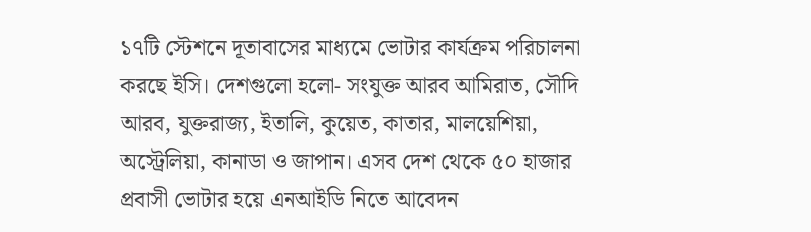১৭টি স্টেশনে দূতাবাসের মাধ্যমে ভোটার কার্যক্রম পরিচালনা করছে ইসি। দেশগুলো হলো- সংযুক্ত আরব আমিরাত, সৌদি আরব, যুক্তরাজ্য, ইতালি, কুয়েত, কাতার, মালয়েশিয়া, অস্ট্রেলিয়া, কানাডা ও জাপান। এসব দেশ থেকে ৫০ হাজার প্রবাসী ভোটার হয়ে এনআইডি নিতে আবেদন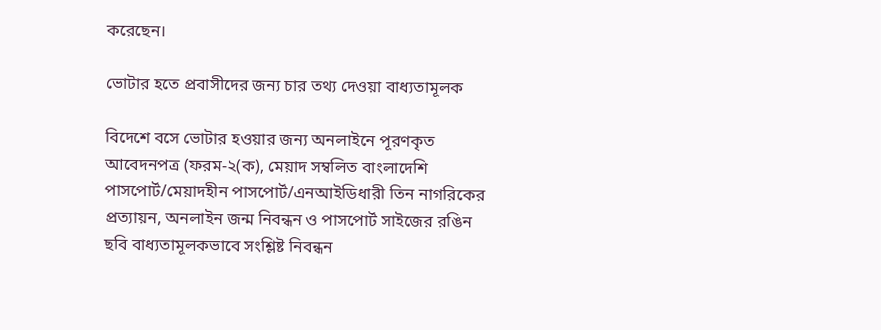করেছেন।

ভোটার হতে প্রবাসীদের জন্য চার তথ্য দেওয়া বাধ্যতামূলক

বিদেশে বসে ভোটার হওয়ার জন্য অনলাইনে পূরণকৃত আবেদনপত্র (ফরম-২(ক), মেয়াদ সম্বলিত বাংলাদেশি পাসপোর্ট/মেয়াদহীন পাসপোর্ট/এনআইডিধারী তিন নাগরিকের প্রত্যায়ন, অনলাইন জন্ম নিবন্ধন ও পাসপোর্ট সাইজের রঙিন ছবি বাধ্যতামূলকভাবে সংশ্লিষ্ট নিবন্ধন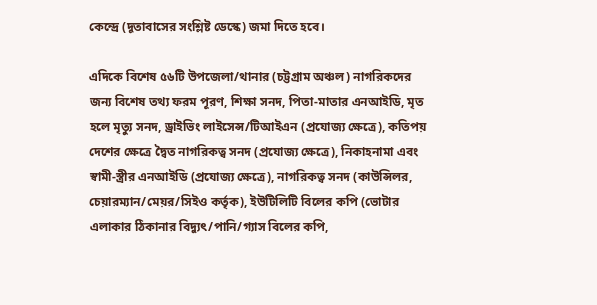কেন্দ্রে (দূতাবাসের সংশ্লিষ্ট ডেস্কে) জমা দিতে হবে।

এদিকে বিশেষ ৫৬টি উপজেলা/থানার (চট্টগ্রাম অঞ্চল) নাগরিকদের জন্য বিশেষ তথ্য ফরম পূরণ, শিক্ষা সনদ, পিতা-মাতার এনআইডি, মৃত হলে মৃত্যু সনদ, ড্রাইভিং লাইসেন্স/টিআইএন (প্রযোজ্য ক্ষেত্রে), কতিপয় দেশের ক্ষেত্রে দ্বৈত নাগরিকত্ব সনদ (প্রযোজ্য ক্ষেত্রে), নিকাহনামা এবং স্বামী-স্ত্রীর এনআইডি (প্রযোজ্য ক্ষেত্রে), নাগরিকত্ব সনদ (কাউন্সিলর, চেয়ারম্যান/মেয়র/সিইও কর্তৃক), ইউটিলিটি বিলের কপি (ভোটার এলাকার ঠিকানার বিদ্যুৎ/পানি/গ্যাস বিলের কপি,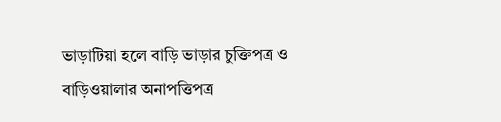ভাড়াটিয়া হলে বাড়ি ভাড়ার চুক্তিপত্র ও বাড়িওয়ালার অনাপত্তিপত্র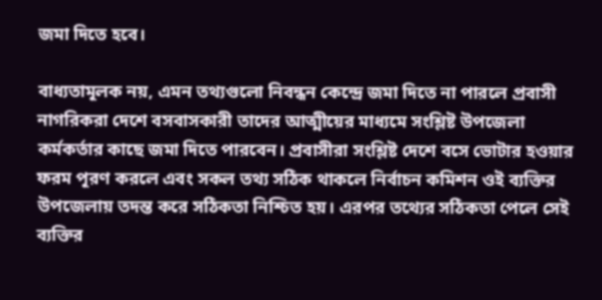জমা দিতে হবে।

বাধ্যতামূলক নয়, এমন তথ্যগুলো নিবন্ধন কেন্দ্রে জমা দিতে না পারলে প্রবাসী নাগরিকরা দেশে বসবাসকারী তাদের আত্মীয়ের মাধ্যমে সংশ্লিষ্ট উপজেলা কর্মকর্তার কাছে জমা দিতে পারবেন। প্রবাসীরা সংশ্লিষ্ট দেশে বসে ভোটার হওয়ার ফরম পূরণ করলে এবং সকল তথ্য সঠিক থাকলে নির্বাচন কমিশন ওই ব্যক্তির উপজেলায় তদন্ত করে সঠিকতা নিশ্চিত হয়। এরপর তথ্যের সঠিকতা পেলে সেই ব্যক্তির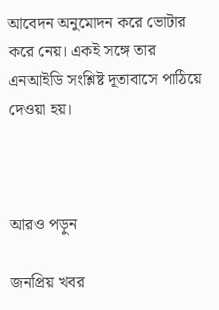আবেদন অনুমোদন করে ভোটার করে নেয়। একই সঙ্গে তার এনআইডি সংশ্লিষ্ট দূতাবাসে পাঠিয়ে দেওয়া হয়।



আরও পড়ুন

জনপ্রিয় খবর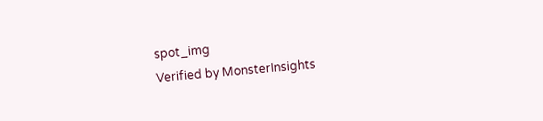spot_img
Verified by MonsterInsights